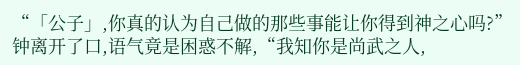“「公子」,你真的认为自己做的那些事能让你得到神之心吗?”钟离开了口,语气竟是困惑不解,“我知你是尚武之人,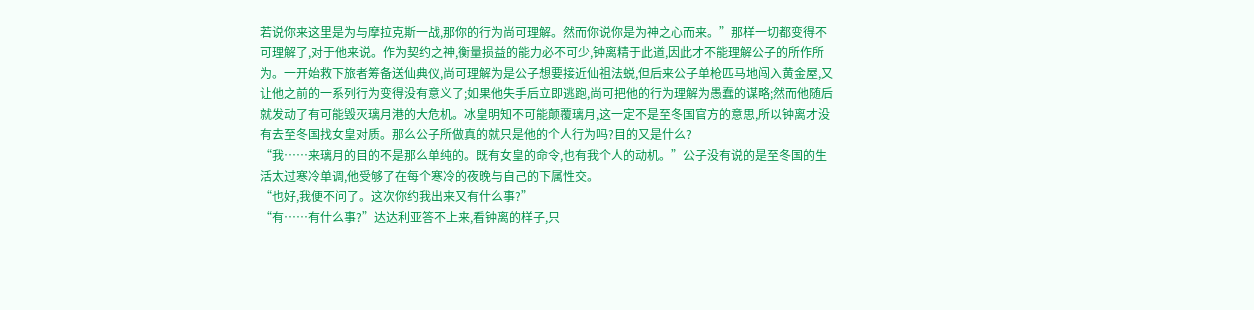若说你来这里是为与摩拉克斯一战,那你的行为尚可理解。然而你说你是为神之心而来。”那样一切都变得不可理解了,对于他来说。作为契约之神,衡量损益的能力必不可少,钟离精于此道,因此才不能理解公子的所作所为。一开始救下旅者筹备送仙典仪,尚可理解为是公子想要接近仙祖法蜕,但后来公子单枪匹马地闯入黄金屋,又让他之前的一系列行为变得没有意义了;如果他失手后立即逃跑,尚可把他的行为理解为愚蠢的谋略;然而他随后就发动了有可能毁灭璃月港的大危机。冰皇明知不可能颠覆璃月,这一定不是至冬国官方的意思,所以钟离才没有去至冬国找女皇对质。那么公子所做真的就只是他的个人行为吗?目的又是什么?
“我……来璃月的目的不是那么单纯的。既有女皇的命令,也有我个人的动机。”公子没有说的是至冬国的生活太过寒冷单调,他受够了在每个寒冷的夜晚与自己的下属性交。
“也好,我便不问了。这次你约我出来又有什么事?”
“有……有什么事?”达达利亚答不上来,看钟离的样子,只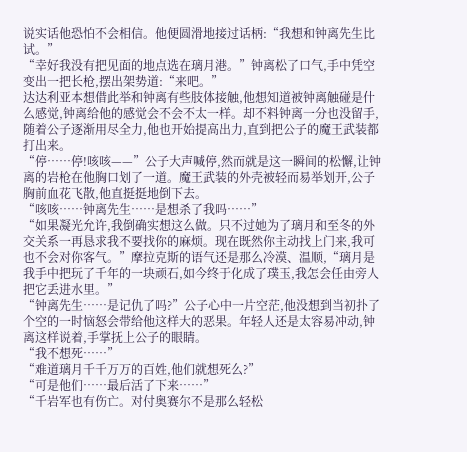说实话他恐怕不会相信。他便圆滑地接过话柄:“我想和钟离先生比试。”
“幸好我没有把见面的地点选在璃月港。”钟离松了口气,手中凭空变出一把长枪,摆出架势道:“来吧。”
达达利亚本想借此举和钟离有些肢体接触,他想知道被钟离触碰是什么感觉,钟离给他的感觉会不会不太一样。却不料钟离一分也没留手,随着公子逐渐用尽全力,他也开始提高出力,直到把公子的魔王武装都打出来。
“停……停!咳咳——”公子大声喊停,然而就是这一瞬间的松懈,让钟离的岩枪在他胸口划了一道。魔王武装的外壳被轻而易举划开,公子胸前血花飞散,他直挺挺地倒下去。
“咳咳……钟离先生……是想杀了我吗……”
“如果凝光允许,我倒确实想这么做。只不过她为了璃月和至冬的外交关系一再恳求我不要找你的麻烦。现在既然你主动找上门来,我可也不会对你客气。”摩拉克斯的语气还是那么冷漠、温顺,“璃月是我手中把玩了千年的一块顽石,如今终于化成了璞玉,我怎会任由旁人把它丢进水里。”
“钟离先生……是记仇了吗?”公子心中一片空茫,他没想到当初扑了个空的一时恼怒会带给他这样大的恶果。年轻人还是太容易冲动,钟离这样说着,手掌抚上公子的眼睛。
“我不想死……”
“难道璃月千千万万的百姓,他们就想死么?”
“可是他们……最后活了下来……”
“千岩军也有伤亡。对付奥赛尔不是那么轻松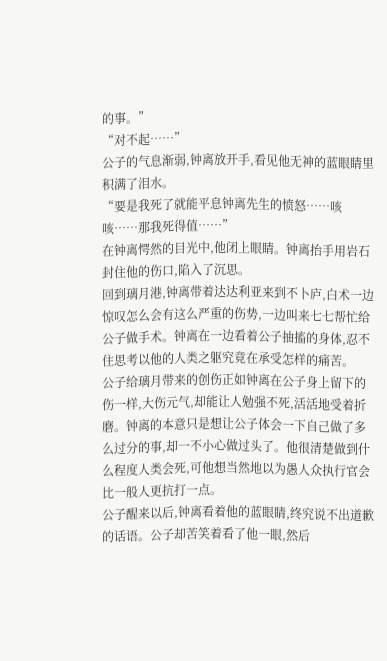的事。”
“对不起……”
公子的气息渐弱,钟离放开手,看见他无神的蓝眼睛里积满了泪水。
“要是我死了就能平息钟离先生的愤怒……咳咳……那我死得值……”
在钟离愕然的目光中,他闭上眼睛。钟离抬手用岩石封住他的伤口,陷入了沉思。
回到璃月港,钟离带着达达利亚来到不卜庐,白术一边惊叹怎么会有这么严重的伤势,一边叫来七七帮忙给公子做手术。钟离在一边看着公子抽搐的身体,忍不住思考以他的人类之躯究竟在承受怎样的痛苦。
公子给璃月带来的创伤正如钟离在公子身上留下的伤一样,大伤元气,却能让人勉强不死,活活地受着折磨。钟离的本意只是想让公子体会一下自己做了多么过分的事,却一不小心做过头了。他很清楚做到什么程度人类会死,可他想当然地以为愚人众执行官会比一般人更抗打一点。
公子醒来以后,钟离看着他的蓝眼睛,终究说不出道歉的话语。公子却苦笑着看了他一眼,然后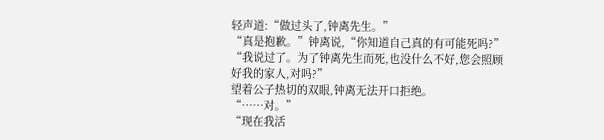轻声道:“做过头了,钟离先生。”
“真是抱歉。”钟离说,“你知道自己真的有可能死吗?”
“我说过了。为了钟离先生而死,也没什么不好,您会照顾好我的家人,对吗?”
望着公子热切的双眼,钟离无法开口拒绝。
“……对。”
“现在我活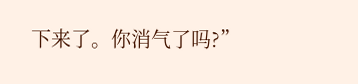下来了。你消气了吗?”